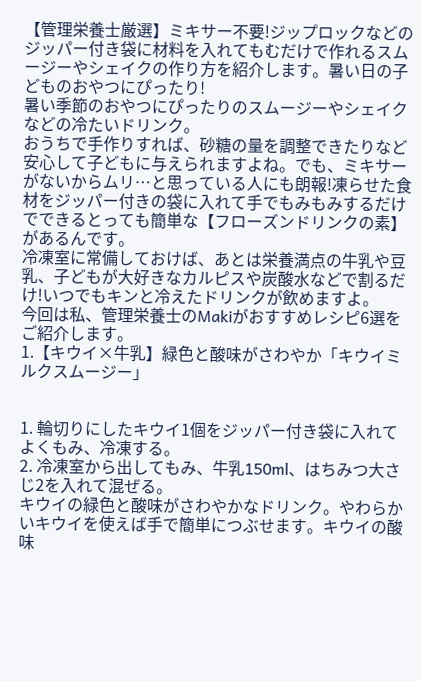【管理栄養士厳選】ミキサー不要!ジップロックなどのジッパー付き袋に材料を入れてもむだけで作れるスムージーやシェイクの作り方を紹介します。暑い日の子どものおやつにぴったり!
暑い季節のおやつにぴったりのスムージーやシェイクなどの冷たいドリンク。
おうちで手作りすれば、砂糖の量を調整できたりなど安心して子どもに与えられますよね。でも、ミキサーがないからムリ…と思っている人にも朗報!凍らせた食材をジッパー付きの袋に入れて手でもみもみするだけでできるとっても簡単な【フローズンドリンクの素】があるんです。
冷凍室に常備しておけば、あとは栄養満点の牛乳や豆乳、子どもが大好きなカルピスや炭酸水などで割るだけ!いつでもキンと冷えたドリンクが飲めますよ。
今回は私、管理栄養士のMakiがおすすめレシピ6選をご紹介します。
1.【キウイ×牛乳】緑色と酸味がさわやか「キウイミルクスムージー」


1. 輪切りにしたキウイ1個をジッパー付き袋に入れてよくもみ、冷凍する。
2. 冷凍室から出してもみ、牛乳150ml、はちみつ大さじ2を入れて混ぜる。
キウイの緑色と酸味がさわやかなドリンク。やわらかいキウイを使えば手で簡単につぶせます。キウイの酸味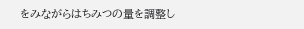をみながらはちみつの量を調整し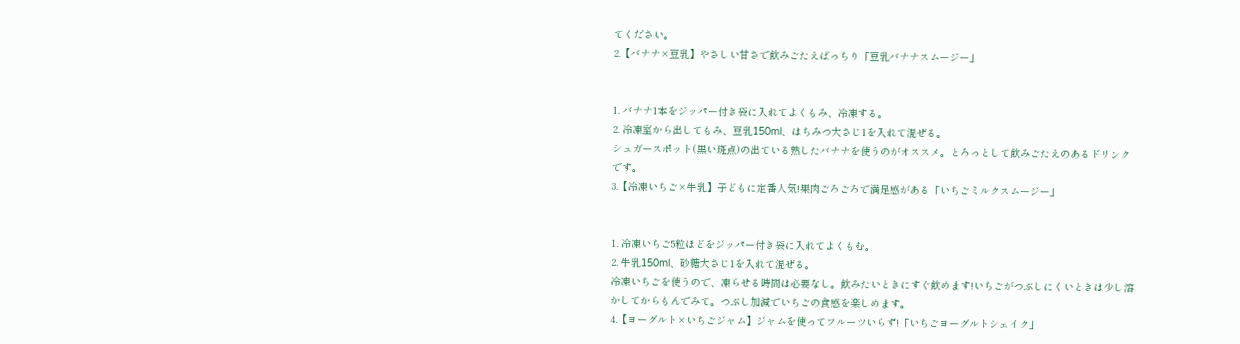てください。
2.【バナナ×豆乳】やさしい甘さで飲みごたえばっちり「豆乳バナナスムージー」


1. バナナ1本をジッパー付き袋に入れてよくもみ、冷凍する。
2. 冷凍室から出してもみ、豆乳150ml、はちみつ大さじ1を入れて混ぜる。
シュガースポット(黒い斑点)の出ている熟したバナナを使うのがオススメ。とろっとして飲みごたえのあるドリンクです。
3.【冷凍いちご×牛乳】子どもに定番人気!果肉ごろごろで満足感がある「いちごミルクスムージー」


1. 冷凍いちご5粒ほどをジッパー付き袋に入れてよくもむ。
2. 牛乳150ml、砂糖大さじ1を入れて混ぜる。
冷凍いちごを使うので、凍らせる時間は必要なし。飲みたいときにすぐ飲めます!いちごがつぶしにくいときは少し溶かしてからもんでみて。つぶし加減でいちごの食感を楽しめます。
4.【ヨーグルト×いちごジャム】ジャムを使ってフルーツいらず!「いちごヨーグルトシェイク」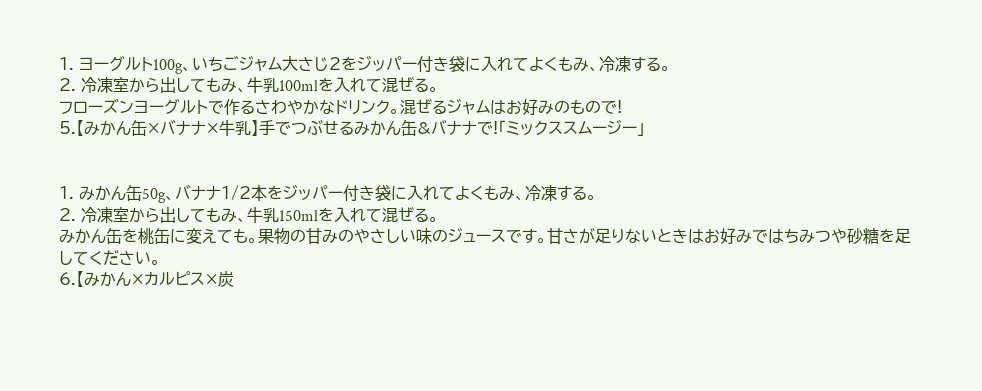1. ヨーグルト100g、いちごジャム大さじ2をジッパー付き袋に入れてよくもみ、冷凍する。
2. 冷凍室から出してもみ、牛乳100mlを入れて混ぜる。
フローズンヨーグルトで作るさわやかなドリンク。混ぜるジャムはお好みのもので!
5.【みかん缶×バナナ×牛乳】手でつぶせるみかん缶&バナナで!「ミックススムージー」


1. みかん缶50g、バナナ1/2本をジッパー付き袋に入れてよくもみ、冷凍する。
2. 冷凍室から出してもみ、牛乳150mlを入れて混ぜる。
みかん缶を桃缶に変えても。果物の甘みのやさしい味のジュースです。甘さが足りないときはお好みではちみつや砂糖を足してください。
6.【みかん×カルピス×炭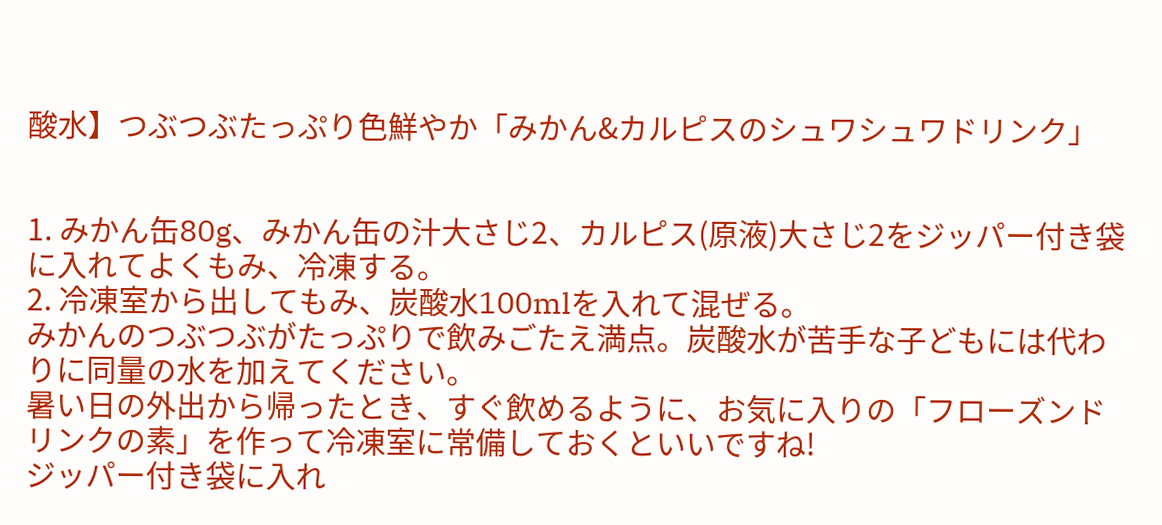酸水】つぶつぶたっぷり色鮮やか「みかん&カルピスのシュワシュワドリンク」


1. みかん缶80g、みかん缶の汁大さじ2、カルピス(原液)大さじ2をジッパー付き袋に入れてよくもみ、冷凍する。
2. 冷凍室から出してもみ、炭酸水100mlを入れて混ぜる。
みかんのつぶつぶがたっぷりで飲みごたえ満点。炭酸水が苦手な子どもには代わりに同量の水を加えてください。
暑い日の外出から帰ったとき、すぐ飲めるように、お気に入りの「フローズンドリンクの素」を作って冷凍室に常備しておくといいですね!
ジッパー付き袋に入れ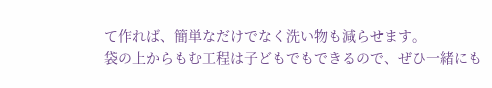て作れば、簡単なだけでなく洗い物も減らせます。
袋の上からもむ工程は子どもでもできるので、ぜひ一緒にも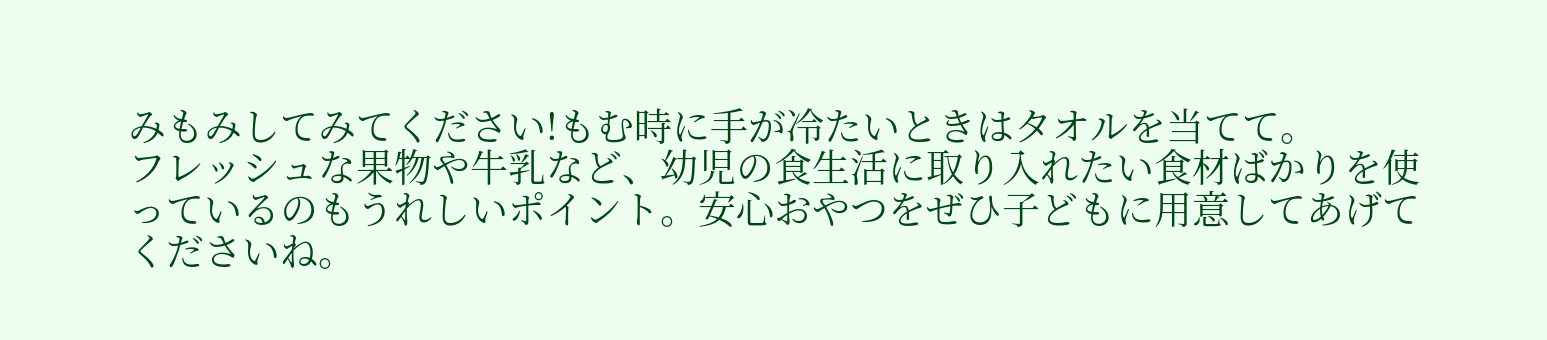みもみしてみてください!もむ時に手が冷たいときはタオルを当てて。
フレッシュな果物や牛乳など、幼児の食生活に取り入れたい食材ばかりを使っているのもうれしいポイント。安心おやつをぜひ子どもに用意してあげてくださいね。